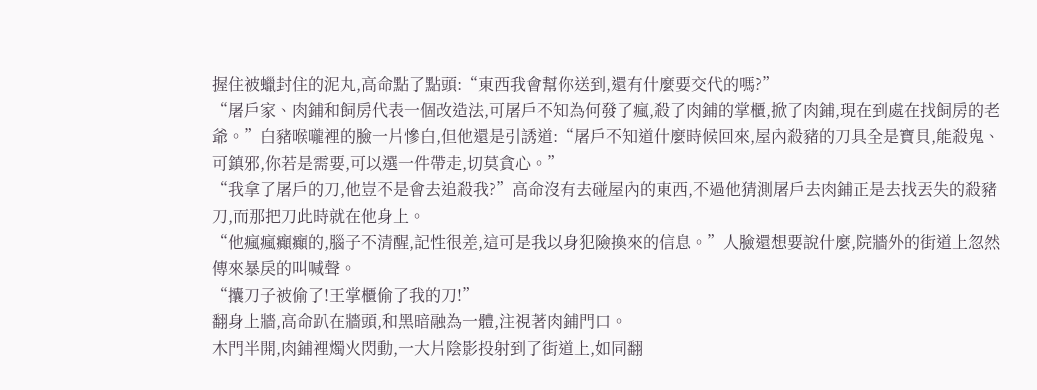握住被蠟封住的泥丸,高命點了點頭:“東西我會幫你送到,還有什麼要交代的嗎?”
“屠戶家、肉鋪和飼房代表一個改造法,可屠戶不知為何發了瘋,殺了肉鋪的掌櫃,掀了肉鋪,現在到處在找飼房的老爺。”白豬喉嚨裡的臉一片慘白,但他還是引誘道:“屠戶不知道什麼時候回來,屋內殺豬的刀具全是寶貝,能殺鬼、可鎮邪,你若是需要,可以選一件帶走,切莫貪心。”
“我拿了屠戶的刀,他豈不是會去追殺我?”高命沒有去碰屋內的東西,不過他猜測屠戶去肉鋪正是去找丟失的殺豬刀,而那把刀此時就在他身上。
“他瘋瘋癲癲的,腦子不清醒,記性很差,這可是我以身犯險換來的信息。”人臉還想要說什麼,院牆外的街道上忽然傳來暴戾的叫喊聲。
“攮刀子被偷了!王掌櫃偷了我的刀!”
翻身上牆,高命趴在牆頭,和黑暗融為一體,注視著肉鋪門口。
木門半開,肉鋪裡燭火閃動,一大片陰影投射到了街道上,如同翻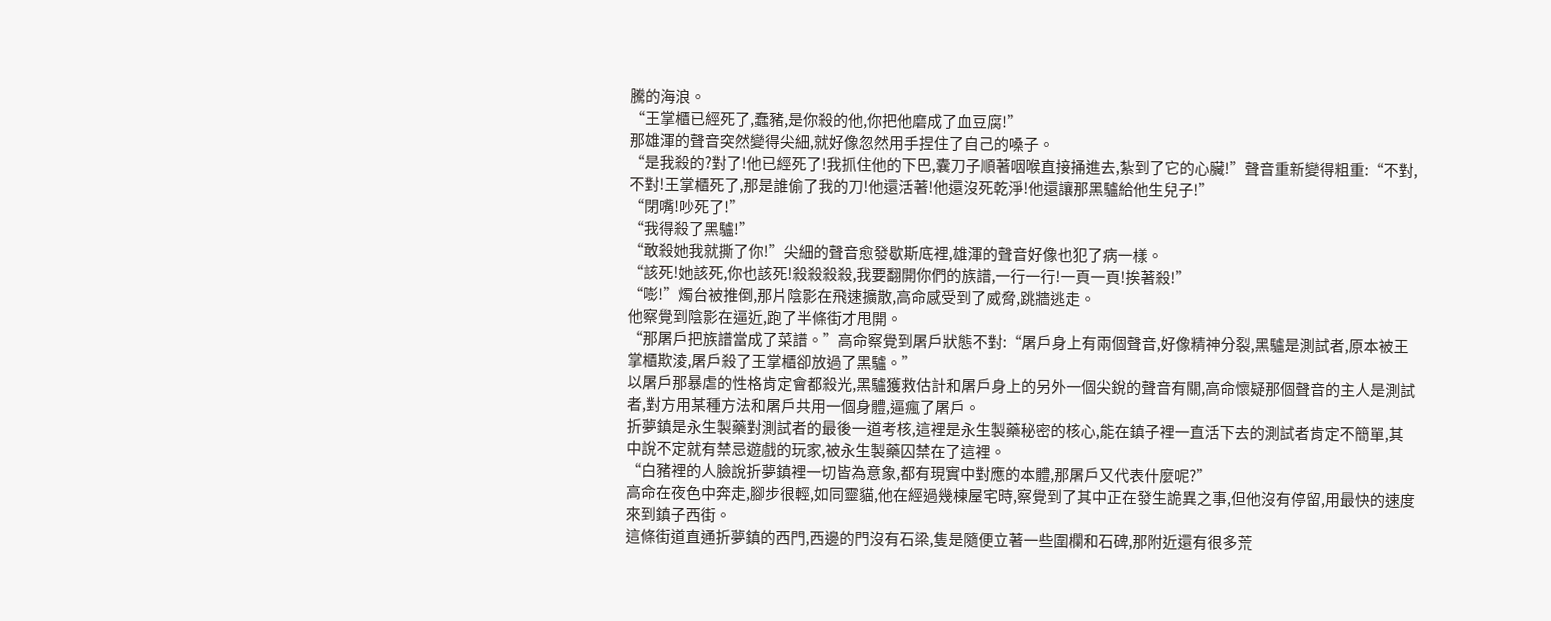騰的海浪。
“王掌櫃已經死了,蠢豬,是你殺的他,你把他磨成了血豆腐!”
那雄渾的聲音突然變得尖細,就好像忽然用手捏住了自己的嗓子。
“是我殺的?對了!他已經死了!我抓住他的下巴,囊刀子順著咽喉直接捅進去,紮到了它的心臟!”聲音重新變得粗重:“不對,不對!王掌櫃死了,那是誰偷了我的刀!他還活著!他還沒死乾淨!他還讓那黑驢給他生兒子!”
“閉嘴!吵死了!”
“我得殺了黑驢!”
“敢殺她我就撕了你!”尖細的聲音愈發歇斯底裡,雄渾的聲音好像也犯了病一樣。
“該死!她該死,你也該死!殺殺殺殺,我要翻開你們的族譜,一行一行!一頁一頁!挨著殺!”
“嘭!”燭台被推倒,那片陰影在飛速擴散,高命感受到了威脅,跳牆逃走。
他察覺到陰影在逼近,跑了半條街才甩開。
“那屠戶把族譜當成了菜譜。”高命察覺到屠戶狀態不對:“屠戶身上有兩個聲音,好像精神分裂,黑驢是測試者,原本被王掌櫃欺淩,屠戶殺了王掌櫃卻放過了黑驢。”
以屠戶那暴虐的性格肯定會都殺光,黑驢獲救估計和屠戶身上的另外一個尖銳的聲音有關,高命懷疑那個聲音的主人是測試者,對方用某種方法和屠戶共用一個身體,逼瘋了屠戶。
折夢鎮是永生製藥對測試者的最後一道考核,這裡是永生製藥秘密的核心,能在鎮子裡一直活下去的測試者肯定不簡單,其中說不定就有禁忌遊戲的玩家,被永生製藥囚禁在了這裡。
“白豬裡的人臉說折夢鎮裡一切皆為意象,都有現實中對應的本體,那屠戶又代表什麼呢?”
高命在夜色中奔走,腳步很輕,如同靈貓,他在經過幾棟屋宅時,察覺到了其中正在發生詭異之事,但他沒有停留,用最快的速度來到鎮子西街。
這條街道直通折夢鎮的西門,西邊的門沒有石梁,隻是隨便立著一些圍欄和石碑,那附近還有很多荒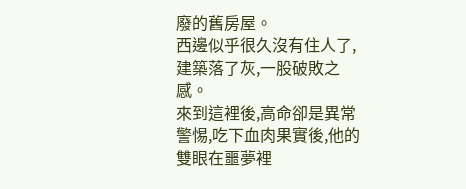廢的舊房屋。
西邊似乎很久沒有住人了,建築落了灰,一股破敗之感。
來到這裡後,高命卻是異常警惕,吃下血肉果實後,他的雙眼在噩夢裡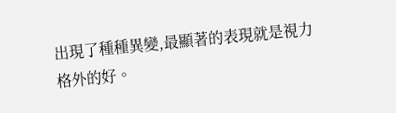出現了種種異變,最顯著的表現就是視力格外的好。